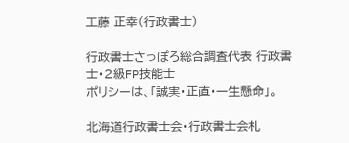工藤 正幸(行政書士)

行政書士さっぽろ総合調査代表 行政書士・2級FP技能士
ポリシーは、「誠実・正直・一生懸命」。

北海道行政書士会・行政書士会札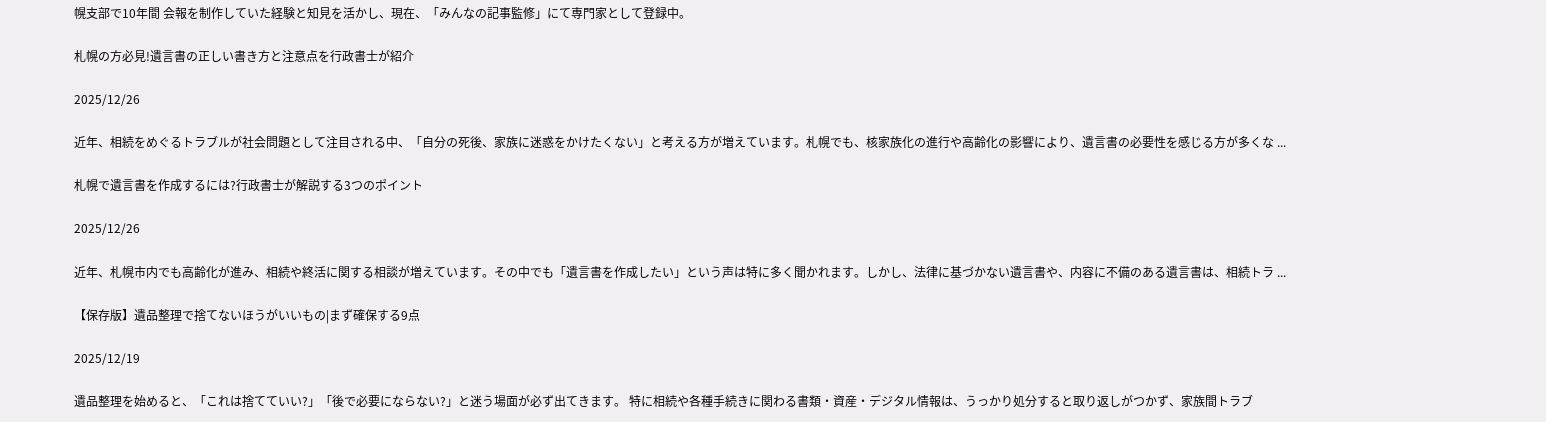幌支部で10年間 会報を制作していた経験と知見を活かし、現在、「みんなの記事監修」にて専門家として登録中。

札幌の方必見!遺言書の正しい書き方と注意点を行政書士が紹介

2025/12/26

近年、相続をめぐるトラブルが社会問題として注目される中、「自分の死後、家族に迷惑をかけたくない」と考える方が増えています。札幌でも、核家族化の進行や高齢化の影響により、遺言書の必要性を感じる方が多くな ...

札幌で遺言書を作成するには?行政書士が解説する3つのポイント

2025/12/26

近年、札幌市内でも高齢化が進み、相続や終活に関する相談が増えています。その中でも「遺言書を作成したい」という声は特に多く聞かれます。しかし、法律に基づかない遺言書や、内容に不備のある遺言書は、相続トラ ...

【保存版】遺品整理で捨てないほうがいいもの|まず確保する9点

2025/12/19

遺品整理を始めると、「これは捨てていい?」「後で必要にならない?」と迷う場面が必ず出てきます。 特に相続や各種手続きに関わる書類・資産・デジタル情報は、うっかり処分すると取り返しがつかず、家族間トラブ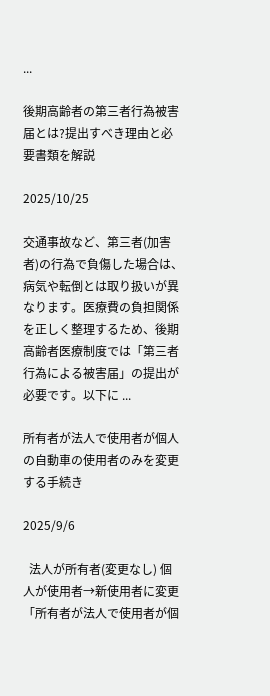...

後期高齢者の第三者行為被害届とは?提出すべき理由と必要書類を解説

2025/10/25

交通事故など、第三者(加害者)の行為で負傷した場合は、病気や転倒とは取り扱いが異なります。医療費の負担関係を正しく整理するため、後期高齢者医療制度では「第三者行為による被害届」の提出が必要です。以下に ...

所有者が法人で使用者が個人の自動車の使用者のみを変更する手続き

2025/9/6

  法人が所有者(変更なし) 個人が使用者→新使用者に変更 「所有者が法人で使用者が個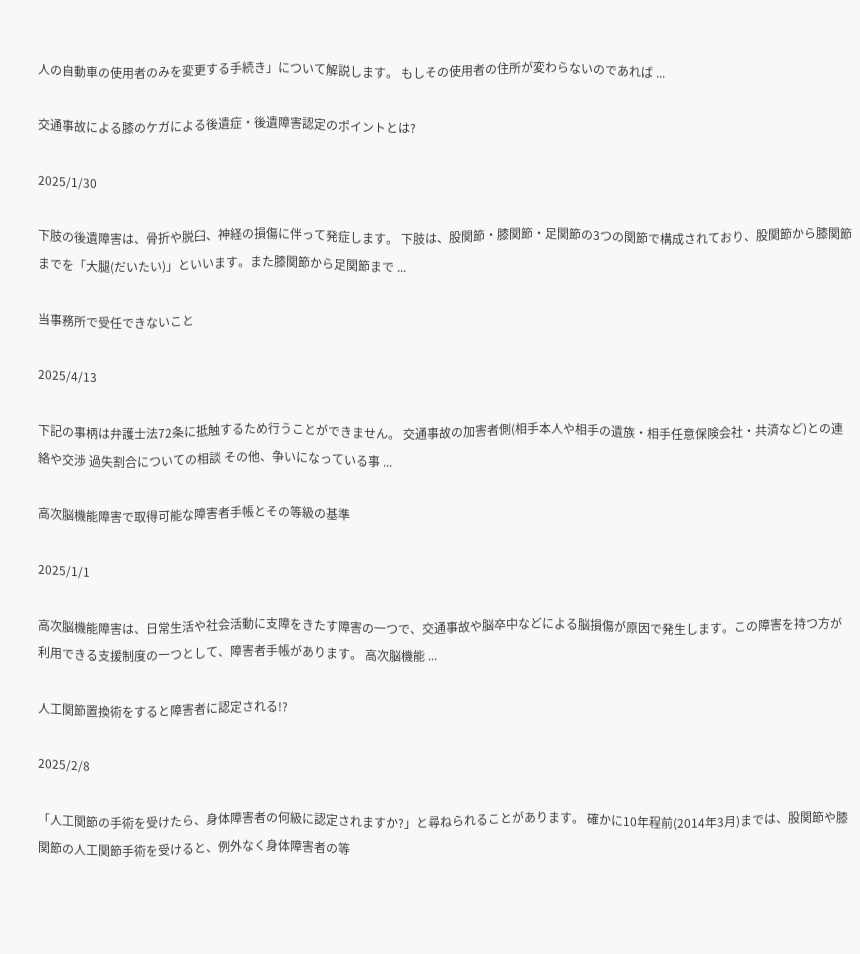人の自動車の使用者のみを変更する手続き」について解説します。 もしその使用者の住所が変わらないのであれば ...

交通事故による膝のケガによる後遺症・後遺障害認定のポイントとは?

2025/1/30

下肢の後遺障害は、骨折や脱臼、神経の損傷に伴って発症します。 下肢は、股関節・膝関節・足関節の3つの関節で構成されており、股関節から膝関節までを「大腿(だいたい)」といいます。また膝関節から足関節まで ...

当事務所で受任できないこと

2025/4/13

下記の事柄は弁護士法72条に抵触するため行うことができません。 交通事故の加害者側(相手本人や相手の遺族・相手任意保険会社・共済など)との連絡や交渉 過失割合についての相談 その他、争いになっている事 ...

高次脳機能障害で取得可能な障害者手帳とその等級の基準

2025/1/1

高次脳機能障害は、日常生活や社会活動に支障をきたす障害の一つで、交通事故や脳卒中などによる脳損傷が原因で発生します。この障害を持つ方が利用できる支援制度の一つとして、障害者手帳があります。 高次脳機能 ...

人工関節置換術をすると障害者に認定される!?

2025/2/8

「人工関節の手術を受けたら、身体障害者の何級に認定されますか?」と尋ねられることがあります。 確かに10年程前(2014年3月)までは、股関節や膝関節の人工関節手術を受けると、例外なく身体障害者の等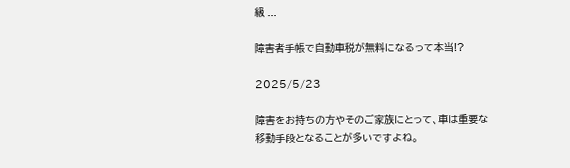級 ...

障害者手帳で自動車税が無料になるって本当!?

2025/5/23

障害をお持ちの方やそのご家族にとって、車は重要な移動手段となることが多いですよね。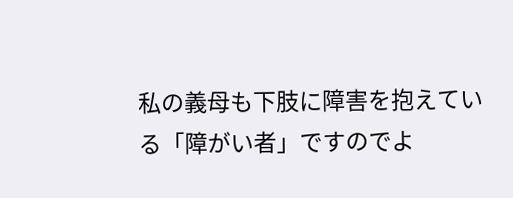私の義母も下肢に障害を抱えている「障がい者」ですのでよ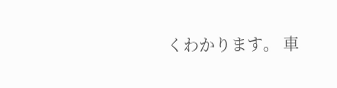くわかります。 車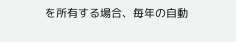を所有する場合、毎年の自動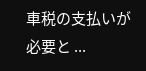車税の支払いが必要と ...